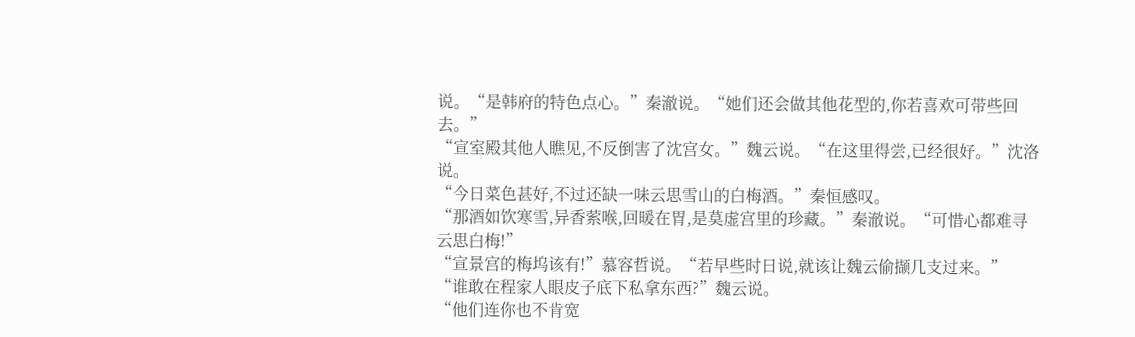说。“是韩府的特色点心。”秦澈说。“她们还会做其他花型的,你若喜欢可带些回去。”
“宣室殿其他人瞧见,不反倒害了沈宫女。”魏云说。“在这里得尝,已经很好。”沈洛说。
“今日菜色甚好,不过还缺一味云思雪山的白梅酒。”秦恒感叹。
“那酒如饮寒雪,异香萦喉,回暖在胃,是莫虚宫里的珍藏。”秦澈说。“可惜心都难寻云思白梅!”
“宣景宫的梅坞该有!”慕容哲说。“若早些时日说,就该让魏云偷撷几支过来。”
“谁敢在程家人眼皮子底下私拿东西?”魏云说。
“他们连你也不肯宽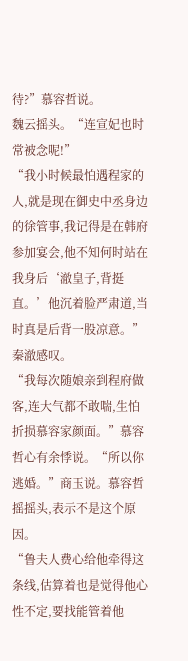待?”慕容哲说。
魏云摇头。“连宣妃也时常被念呢!”
“我小时候最怕遇程家的人,就是现在御史中丞身边的徐管事,我记得是在韩府参加宴会,他不知何时站在我身后‘澈皇子,背挺直。’他沉着脸严肃道,当时真是后背一股凉意。”秦澈感叹。
“我每次随娘亲到程府做客,连大气都不敢喘,生怕折损慕容家颜面。”慕容哲心有余悸说。“所以你逃婚。”商玉说。慕容哲摇摇头,表示不是这个原因。
“鲁夫人费心给他牵得这条线,估算着也是觉得他心性不定,要找能管着他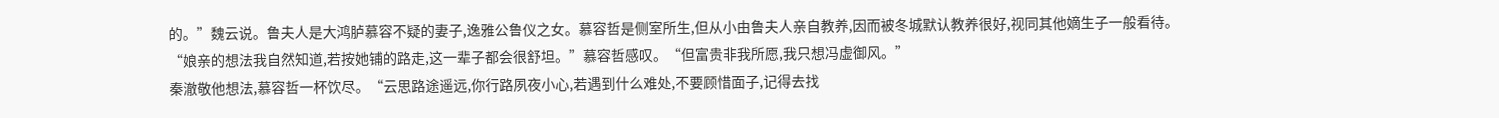的。”魏云说。鲁夫人是大鸿胪慕容不疑的妻子,逸雅公鲁仪之女。慕容哲是侧室所生,但从小由鲁夫人亲自教养,因而被冬城默认教养很好,视同其他嫡生子一般看待。
“娘亲的想法我自然知道,若按她铺的路走,这一辈子都会很舒坦。”慕容哲感叹。“但富贵非我所愿,我只想冯虚御风。”
秦澈敬他想法,慕容哲一杯饮尽。“云思路途遥远,你行路夙夜小心,若遇到什么难处,不要顾惜面子,记得去找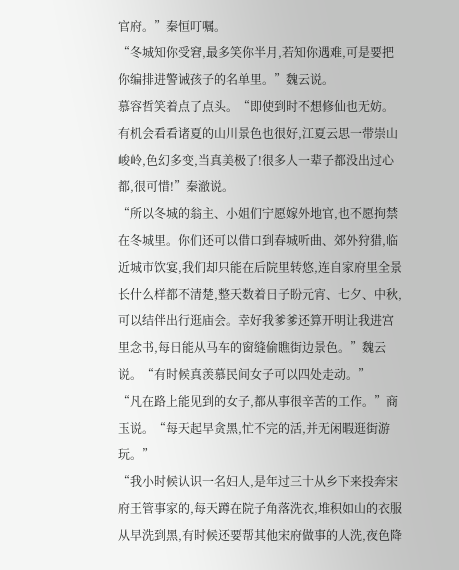官府。”秦恒叮嘱。
“冬城知你受窘,最多笑你半月,若知你遇难,可是要把你编排进警诫孩子的名单里。”魏云说。
慕容哲笑着点了点头。“即使到时不想修仙也无妨。有机会看看诸夏的山川景色也很好,江夏云思一带崇山峻岭,色幻多变,当真美极了!很多人一辈子都没出过心都,很可惜!”秦澈说。
“所以冬城的翁主、小姐们宁愿嫁外地官,也不愿拘禁在冬城里。你们还可以借口到春城听曲、郊外狩猎,临近城市饮宴,我们却只能在后院里转悠,连自家府里全景长什么样都不清楚,整天数着日子盼元宵、七夕、中秋,可以结伴出行逛庙会。幸好我爹爹还算开明让我进宫里念书,每日能从马车的窗缝偷瞧街边景色。”魏云说。“有时候真羡慕民间女子可以四处走动。”
“凡在路上能见到的女子,都从事很辛苦的工作。”商玉说。“每天起早贪黑,忙不完的活,并无闲暇逛街游玩。”
“我小时候认识一名妇人,是年过三十从乡下来投奔宋府王管事家的,每天蹲在院子角落洗衣,堆积如山的衣服从早洗到黑,有时候还要帮其他宋府做事的人洗,夜色降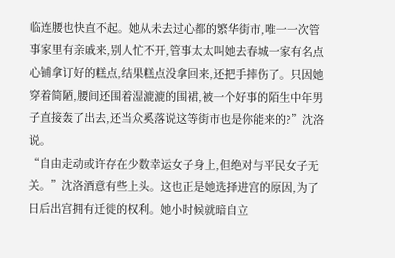临连腰也快直不起。她从未去过心都的繁华街市,唯一一次管事家里有亲戚来,别人忙不开,管事太太叫她去春城一家有名点心铺拿订好的糕点,结果糕点没拿回来,还把手摔伤了。只因她穿着简陋,腰间还围着湿漉漉的围裙,被一个好事的陌生中年男子直接轰了出去,还当众奚落说这等街市也是你能来的?”沈洛说。
“自由走动或许存在少数幸运女子身上,但绝对与平民女子无关。”沈洛酒意有些上头。这也正是她选择进宫的原因,为了日后出宫拥有迁徙的权利。她小时候就暗自立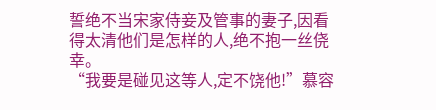誓绝不当宋家侍妾及管事的妻子,因看得太清他们是怎样的人,绝不抱一丝侥幸。
“我要是碰见这等人,定不饶他!”慕容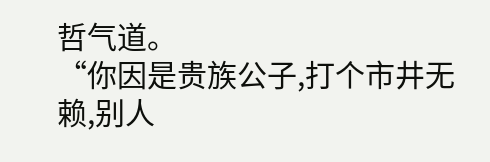哲气道。
“你因是贵族公子,打个市井无赖,别人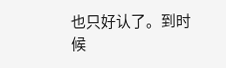也只好认了。到时候